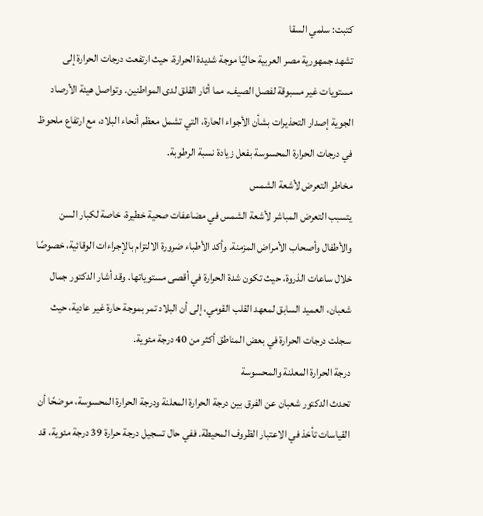كتبت: سلمي السقا
تشهد جمهورية مصر العربية حاليًا موجة شديدة الحرارة، حيث ارتفعت درجات الحرارة إلى مستويات غير مسبوقة لفصل الصيف، مما أثار القلق لدى المواطنين. وتواصل هيئة الأرصاد الجوية إصدار التحذيرات بشأن الأجواء الحارة، التي تشمل معظم أنحاء البلاد، مع ارتفاع ملحوظ في درجات الحرارة المحسوسة بفعل زيادة نسبة الرطوبة.
مخاطر التعرض لأشعة الشمس
يتسبب التعرض المباشر لأشعة الشمس في مضاعفات صحية خطيرة، خاصة لكبار السن والأطفال وأصحاب الأمراض المزمنة. وأكد الأطباء ضرورة الالتزام بالإجراءات الوقائية، خصوصًا خلال ساعات الذروة، حيث تكون شدة الحرارة في أقصى مستوياتها. وقد أشار الدكتور جمال شعبان، العميد السابق لمعهد القلب القومي، إلى أن البلاد تمر بموجة حارة غير عادية، حيث سجلت درجات الحرارة في بعض المناطق أكثر من 40 درجة مئوية.
درجة الحرارة المعلنة والمحسوسة
تحدث الدكتور شعبان عن الفرق بين درجة الحرارة المعلنة ودرجة الحرارة المحسوسة، موضحًا أن القياسات تأخذ في الاعتبار الظروف المحيطة. ففي حال تسجيل درجة حرارة 39 درجة مئوية، قد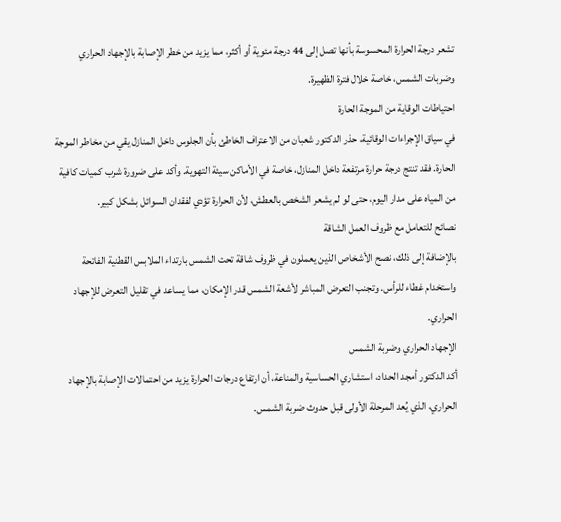تشعر درجة الحرارة المحسوسة بأنها تصل إلى 44 درجة مئوية أو أكثر، مما يزيد من خطر الإصابة بالإجهاد الحراري وضربات الشمس، خاصة خلال فترة الظهيرة.
احتياطات الوقاية من الموجة الحارة
في سياق الإجراءات الوقائية، حذر الدكتور شعبان من الاعتراف الخاطئ بأن الجلوس داخل المنازل يقي من مخاطر الموجة الحارة. فقد تنتج درجة حرارة مرتفعة داخل المنازل، خاصة في الأماكن سيئة التهوية. وأكد على ضرورة شرب كميات كافية من المياه على مدار اليوم، حتى لو لم يشعر الشخص بالعطش، لأن الحرارة تؤدي لفقدان السوائل بشكل كبير.
نصائح للتعامل مع ظروف العمل الشاقة
بالإضافة إلى ذلك، نصح الأشخاص الذين يعملون في ظروف شاقة تحت الشمس بارتداء الملابس القطنية الفاتحة واستخدام غطاء للرأس. وتجنب التعرض المباشر لأشعة الشمس قدر الإمكان، مما يساعد في تقليل التعرض للإجهاد الحراري.
الإجهاد الحراري وضربة الشمس
أكد الدكتور أمجد الحداد، استشاري الحساسية والمناعة، أن ارتفاع درجات الحرارة يزيد من احتمالات الإصابة بالإجهاد الحراري، الذي يُعد المرحلة الأولى قبل حدوث ضربة الشمس.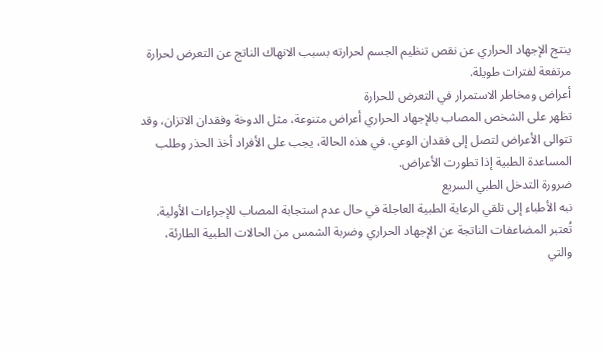ينتج الإجهاد الحراري عن نقص تنظيم الجسم لحرارته بسبب الانهاك الناتج عن التعرض لحرارة مرتفعة لفترات طويلة.
أعراض ومخاطر الاستمرار في التعرض للحرارة
تظهر على الشخص المصاب بالإجهاد الحراري أعراض متنوعة، مثل الدوخة وفقدان الاتزان، وقد تتوالى الأعراض لتصل إلى فقدان الوعي. في هذه الحالة، يجب على الأفراد أخذ الحذر وطلب المساعدة الطبية إذا تطورت الأعراض.
ضرورة التدخل الطبي السريع
نبه الأطباء إلى تلقي الرعاية الطبية العاجلة في حال عدم استجابة المصاب للإجراءات الأولية. تُعتبر المضاعفات الناتجة عن الإجهاد الحراري وضربة الشمس من الحالات الطبية الطارئة، والتي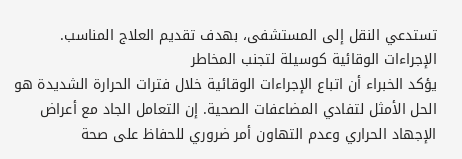تستدعي النقل إلى المستشفى، بهدف تقديم العلاج المناسب.
الإجراءات الوقائية كوسيلة لتجنب المخاطر
يؤكد الخبراء أن اتباع الإجراءات الوقائية خلال فترات الحرارة الشديدة هو الحل الأمثل لتفادي المضاعفات الصحية. إن التعامل الجاد مع أعراض الإجهاد الحراري وعدم التهاون أمر ضروري للحفاظ على صحة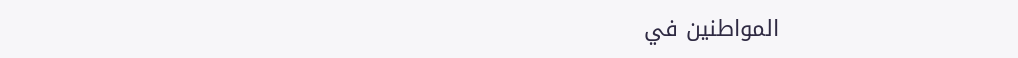المواطنين في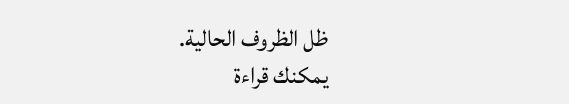ظل الظروف الحالية.
يمكنك قراءة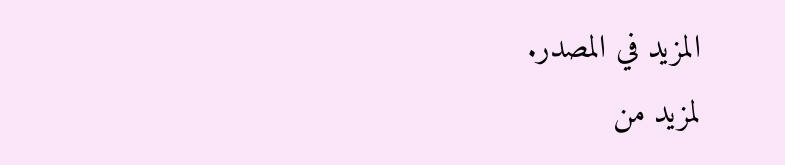المزيد في المصدر.
لمزيد من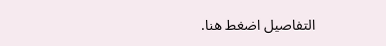التفاصيل اضغط هنا.